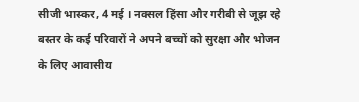सीजी भास्कर, 4 मई । नक्सल हिंसा और गरीबी से जूझ रहे बस्तर के कई परिवारों ने अपने बच्चों को सुरक्षा और भोजन के लिए आवासीय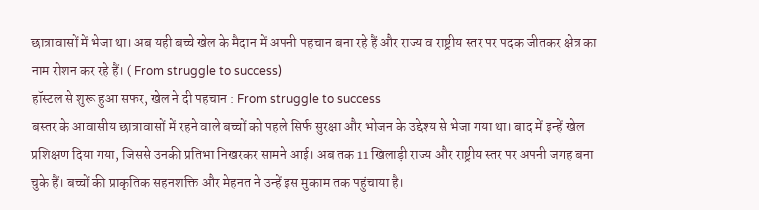छात्रावासों में भेजा था। अब यही बच्चे खेल के मैदान में अपनी पहचान बना रहे हैं और राज्य व राष्ट्रीय स्तर पर पदक जीतकर क्षेत्र का नाम रोशन कर रहे हैं। ( From struggle to success)
हॉस्टल से शुरू हुआ सफर, खेल ने दी पहचान : From struggle to success
बस्तर के आवासीय छात्रावासों में रहने वाले बच्चों को पहले सिर्फ सुरक्षा और भोजन के उद्देश्य से भेजा गया था। बाद में इन्हें खेल प्रशिक्षण दिया गया, जिससे उनकी प्रतिभा निखरकर सामने आई। अब तक 11 खिलाड़ी राज्य और राष्ट्रीय स्तर पर अपनी जगह बना चुके हैं। बच्चों की प्राकृतिक सहनशक्ति और मेहनत ने उन्हें इस मुकाम तक पहुंचाया है।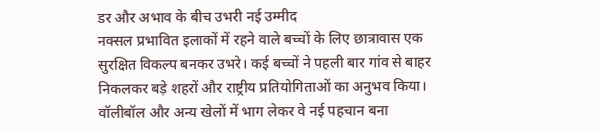डर और अभाव के बीच उभरी नई उम्मीद
नक्सल प्रभावित इलाकों में रहने वाले बच्चों के लिए छात्रावास एक सुरक्षित विकल्प बनकर उभरे। कई बच्चों ने पहली बार गांव से बाहर निकलकर बड़े शहरों और राष्ट्रीय प्रतियोगिताओं का अनुभव किया। वॉलीबॉल और अन्य खेलों में भाग लेकर वे नई पहचान बना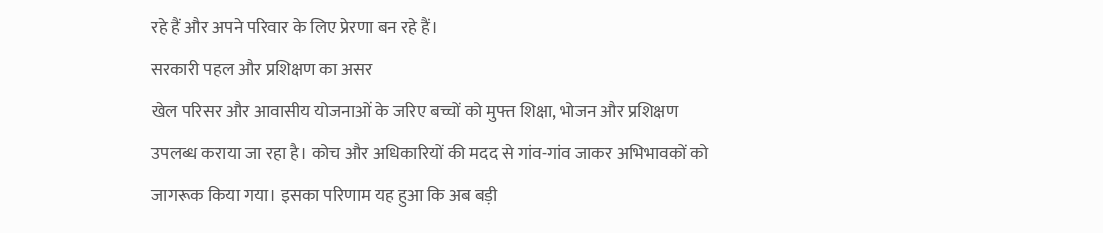रहे हैं और अपने परिवार के लिए प्रेरणा बन रहे हैं।
सरकारी पहल और प्रशिक्षण का असर
खेल परिसर और आवासीय योजनाओं के जरिए बच्चों को मुफ्त शिक्षा, भोजन और प्रशिक्षण उपलब्ध कराया जा रहा है। कोच और अधिकारियों की मदद से गांव-गांव जाकर अभिभावकों को जागरूक किया गया। इसका परिणाम यह हुआ कि अब बड़ी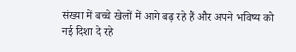संख्या में बच्चे खेलों में आगे बढ़ रहे हैं और अपने भविष्य को नई दिशा दे रहे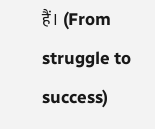हैं। (From struggle to success)